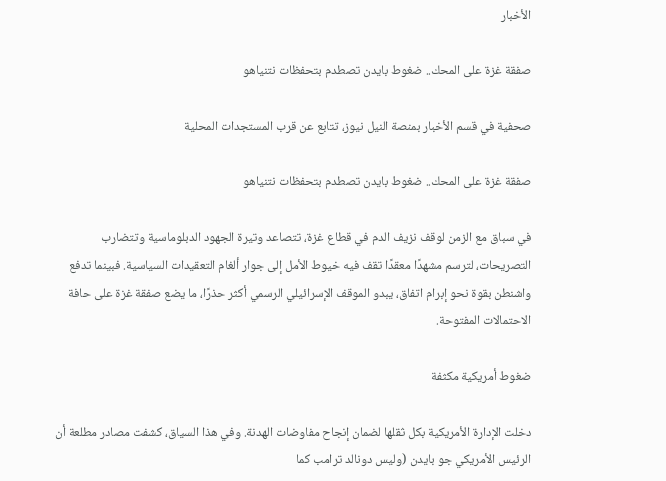الأخبار

صفقة غزة على المحك.. ضغوط بايدن تصطدم بتحفظات نتنياهو

صحفية في قسم الأخبار بمنصة النيل نيوز، تتابع عن قرب المستجدات المحلية

صفقة غزة على المحك.. ضغوط بايدن تصطدم بتحفظات نتنياهو

في سباق مع الزمن لوقف نزيف الدم في قطاع غزة، تتصاعد وتيرة الجهود الدبلوماسية وتتضارب التصريحات، لترسم مشهدًا معقدًا تقف فيه خيوط الأمل إلى جوار ألغام التعقيدات السياسية. فبينما تدفع واشنطن بقوة نحو إبرام اتفاق، يبدو الموقف الإسرائيلي الرسمي أكثر حذرًا، ما يضع صفقة غزة على حافة الاحتمالات المفتوحة.

ضغوط أمريكية مكثفة

دخلت الإدارة الأمريكية بكل ثقلها لضمان إنجاح مفاوضات الهدنة. وفي هذا السياق، كشفت مصادر مطلعة أن الرئيس الأمريكي جو بايدن (وليس دونالد ترامب كما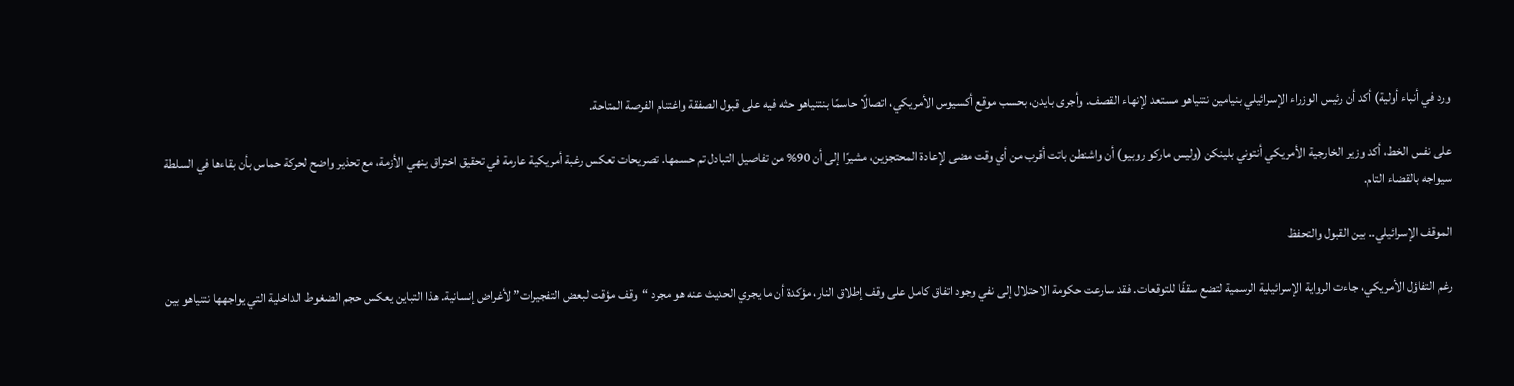ورد في أنباء أولية) أكد أن رئيس الوزراء الإسرائيلي بنيامين نتنياهو مستعد لإنهاء القصف. وأجرى بايدن، بحسب موقع أكسيوس الأمريكي، اتصالًا حاسمًا بنتنياهو حثه فيه على قبول الصفقة واغتنام الفرصة المتاحة.

على نفس الخط، أكد وزير الخارجية الأمريكي أنتوني بلينكن (وليس ماركو روبيو) أن واشنطن باتت أقرب من أي وقت مضى لإعادة المحتجزين، مشيرًا إلى أن 90% من تفاصيل التبادل تم حسمها. تصريحات تعكس رغبة أمريكية عارمة في تحقيق اختراق ينهي الأزمة، مع تحذير واضح لحركة حماس بأن بقاءها في السلطة سيواجه بالقضاء التام.

الموقف الإسرائيلي.. بين القبول والتحفظ

رغم التفاؤل الأمريكي، جاءت الرواية الإسرائيلية الرسمية لتضع سقفًا للتوقعات. فقد سارعت حكومة الاحتلال إلى نفي وجود اتفاق كامل على وقف إطلاق النار، مؤكدة أن ما يجري الحديث عنه هو مجرد “وقف مؤقت لبعض التفجيرات” لأغراض إنسانية. هذا التباين يعكس حجم الضغوط الداخلية التي يواجهها نتنياهو بين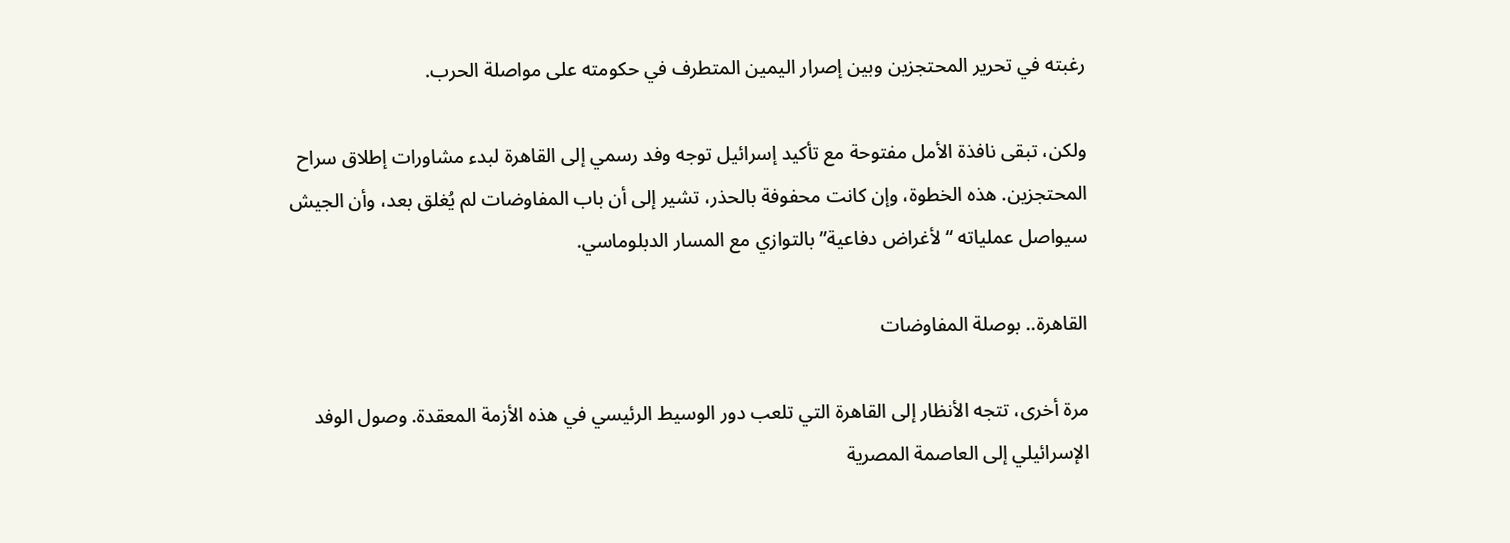رغبته في تحرير المحتجزين وبين إصرار اليمين المتطرف في حكومته على مواصلة الحرب.

ولكن، تبقى نافذة الأمل مفتوحة مع تأكيد إسرائيل توجه وفد رسمي إلى القاهرة لبدء مشاورات إطلاق سراح المحتجزين. هذه الخطوة، وإن كانت محفوفة بالحذر، تشير إلى أن باب المفاوضات لم يُغلق بعد، وأن الجيش سيواصل عملياته “لأغراض دفاعية” بالتوازي مع المسار الدبلوماسي.

القاهرة.. بوصلة المفاوضات

مرة أخرى، تتجه الأنظار إلى القاهرة التي تلعب دور الوسيط الرئيسي في هذه الأزمة المعقدة. وصول الوفد الإسرائيلي إلى العاصمة المصرية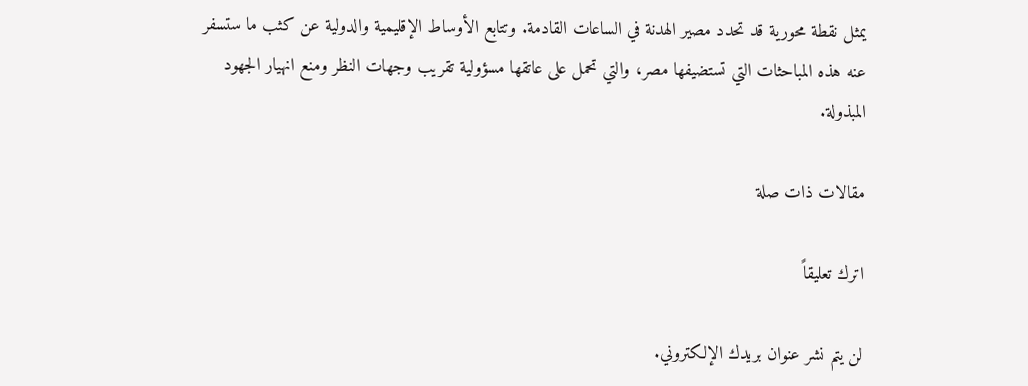يمثل نقطة محورية قد تحدد مصير الهدنة في الساعات القادمة. وتتابع الأوساط الإقليمية والدولية عن كثب ما ستسفر عنه هذه المباحثات التي تستضيفها مصر، والتي تحمل على عاتقها مسؤولية تقريب وجهات النظر ومنع انهيار الجهود المبذولة.

مقالات ذات صلة

اترك تعليقاً

لن يتم نشر عنوان بريدك الإلكتروني.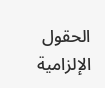الحقول الإلزامية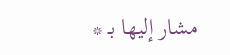مشار إليها بـ *